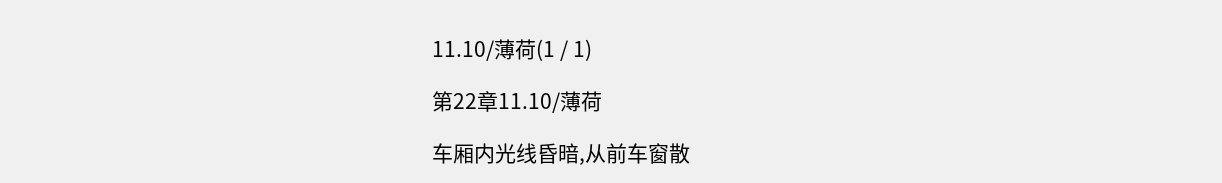11.10/薄荷(1 / 1)

第22章11.10/薄荷

车厢内光线昏暗,从前车窗散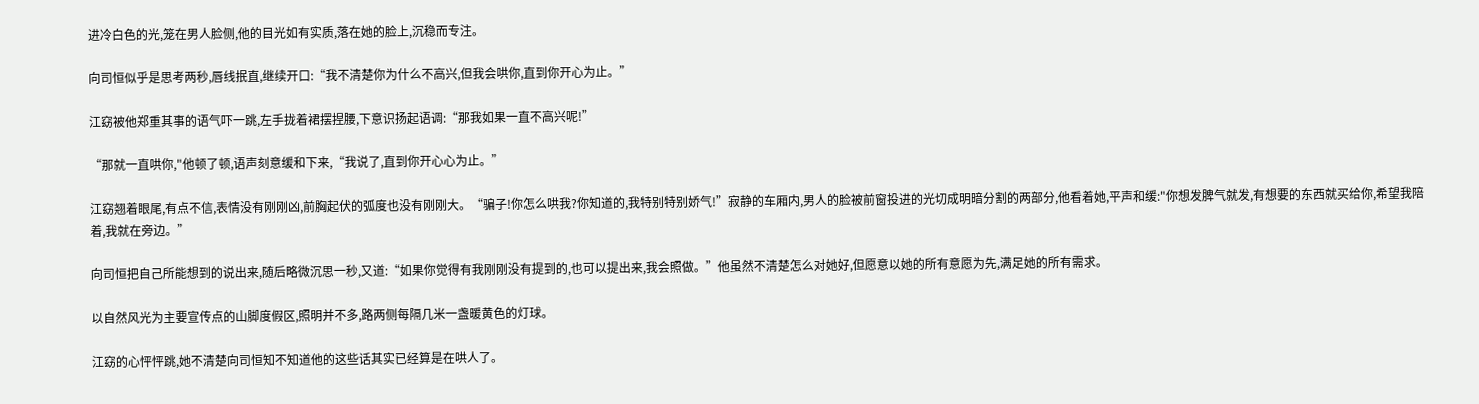进冷白色的光,笼在男人脸侧,他的目光如有实质,落在她的脸上,沉稳而专注。

向司恒似乎是思考两秒,唇线抿直,继续开口:“我不清楚你为什么不高兴,但我会哄你,直到你开心为止。”

江窈被他郑重其事的语气吓一跳,左手拢着裙摆捏腰,下意识扬起语调:“那我如果一直不高兴呢!”

“那就一直哄你,"他顿了顿,语声刻意缓和下来,“我说了,直到你开心心为止。”

江窈翘着眼尾,有点不信,表情没有刚刚凶,前胸起伏的弧度也没有刚刚大。“骗子!你怎么哄我?你知道的,我特别特别娇气!”寂静的车厢内,男人的脸被前窗投进的光切成明暗分割的两部分,他看着她,平声和缓:"你想发脾气就发,有想要的东西就买给你,希望我陪着,我就在旁边。”

向司恒把自己所能想到的说出来,随后略微沉思一秒,又道:“如果你觉得有我刚刚没有提到的,也可以提出来,我会照做。”他虽然不清楚怎么对她好,但愿意以她的所有意愿为先,满足她的所有需求。

以自然风光为主要宣传点的山脚度假区,照明并不多,路两侧每隔几米一盏暖黄色的灯球。

江窈的心怦怦跳,她不清楚向司恒知不知道他的这些话其实已经算是在哄人了。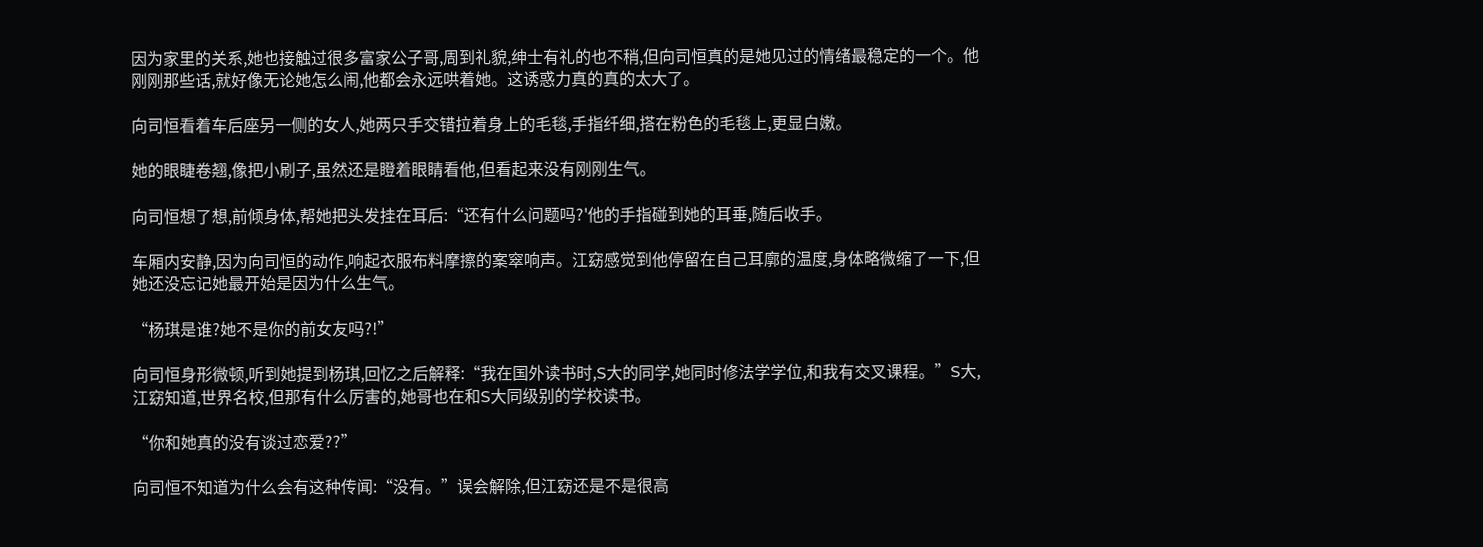因为家里的关系,她也接触过很多富家公子哥,周到礼貌,绅士有礼的也不稍,但向司恒真的是她见过的情绪最稳定的一个。他刚刚那些话,就好像无论她怎么闹,他都会永远哄着她。这诱惑力真的真的太大了。

向司恒看着车后座另一侧的女人,她两只手交错拉着身上的毛毯,手指纤细,搭在粉色的毛毯上,更显白嫩。

她的眼睫卷翘,像把小刷子,虽然还是瞪着眼睛看他,但看起来没有刚刚生气。

向司恒想了想,前倾身体,帮她把头发挂在耳后:“还有什么问题吗?'他的手指碰到她的耳垂,随后收手。

车厢内安静,因为向司恒的动作,响起衣服布料摩擦的案窣响声。江窈感觉到他停留在自己耳廓的温度,身体略微缩了一下,但她还没忘记她最开始是因为什么生气。

“杨琪是谁?她不是你的前女友吗?!”

向司恒身形微顿,听到她提到杨琪,回忆之后解释:“我在国外读书时,S大的同学,她同时修法学学位,和我有交叉课程。”S大,江窈知道,世界名校,但那有什么厉害的,她哥也在和S大同级别的学校读书。

“你和她真的没有谈过恋爱??”

向司恒不知道为什么会有这种传闻:“没有。”误会解除,但江窈还是不是很高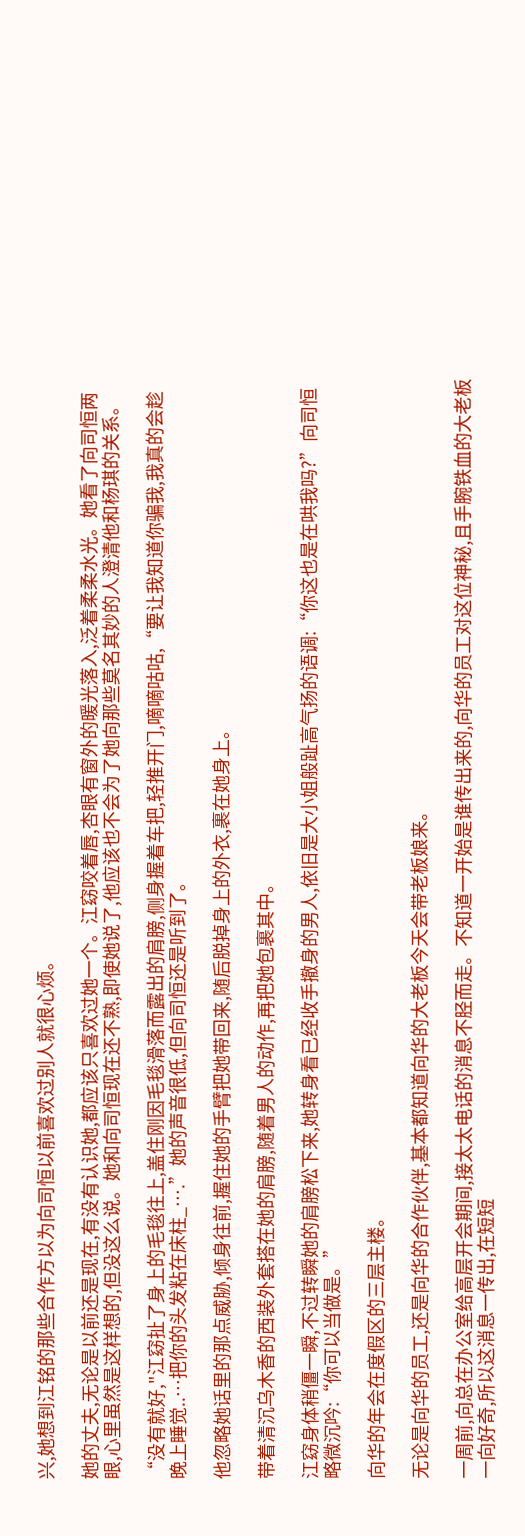兴,她想到江铭的那些合作方以为向司恒以前喜欢过别人就很心烦。

她的丈夫,无论是以前还是现在,有没有认识她,都应该只喜欢过她一个。江窈咬着唇,杏眼有窗外的暖光落入,泛着柔柔水光。她看了向司恒两眼,心里虽然是这样想的,但没这么说。她和向司恒现在还不熟,即使她说了,他应该也不会为了她向那些莫名其妙的人澄清他和杨琪的关系。

“没有就好,"江窈扯了身上的毛毯往上,盖住刚因毛毯滑落而露出的肩膀,侧身握着车把,轻推开门,嘀嘀咕咕,“要让我知道你骗我,我真的会趁晚上睡觉..…把你的头发粘在床柱_….”她的声音很低,但向司恒还是听到了。

他忽略她话里的那点威胁,倾身往前,握住她的手臂把她带回来,随后脱掉身上的外衣,裹在她身上。

带着清沉乌木香的西装外套搭在她的肩膀,随着男人的动作,再把她包裹其中。

江窈身体稍僵一瞬,不过转瞬她的肩膀松下来,她转身看已经收手撤身的男人,依旧是大小姐般趾高气扬的语调:“你这也是在哄我吗?”向司恒略微沉吟:“你可以当做是。”

向华的年会在度假区的三层主楼。

无论是向华的员工,还是向华的合作伙伴,基本都知道向华的大老板今天会带老板娘来。

一周前,向总在办公室给高层开会期间,接太太电话的消息不胫而走。不知道一开始是谁传出来的,向华的员工对这位神秘,且手腕铁血的大老板一向好奇,所以这消息一传出,在短短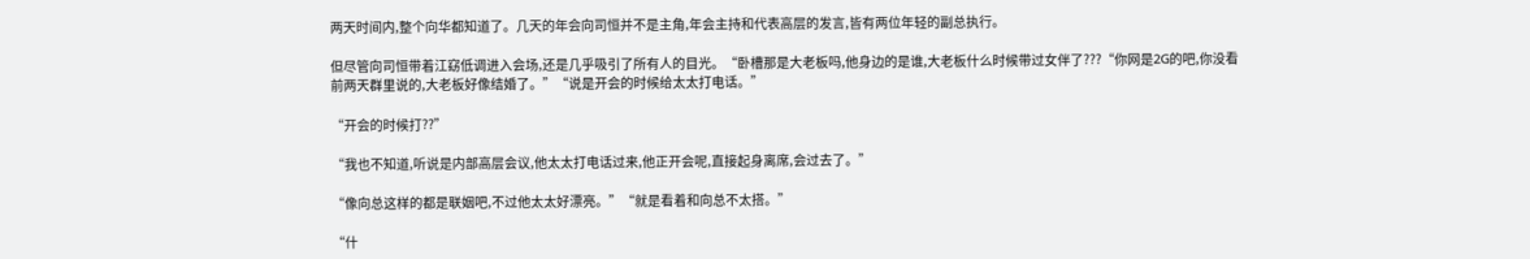两天时间内,整个向华都知道了。几天的年会向司恒并不是主角,年会主持和代表高层的发言,皆有两位年轻的副总执行。

但尽管向司恒带着江窈低调进入会场,还是几乎吸引了所有人的目光。“卧槽那是大老板吗,他身边的是谁,大老板什么时候带过女伴了???“你网是2G的吧,你没看前两天群里说的,大老板好像结婚了。”“说是开会的时候给太太打电话。”

“开会的时候打??”

“我也不知道,听说是内部高层会议,他太太打电话过来,他正开会呢,直接起身离席,会过去了。”

“像向总这样的都是联姻吧,不过他太太好漂亮。”“就是看着和向总不太搭。”

“什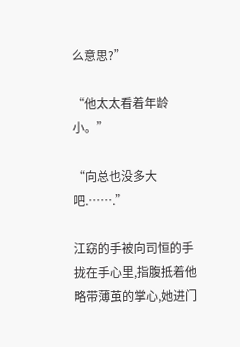么意思?”

“他太太看着年龄小。”

“向总也没多大吧.…….”

江窈的手被向司恒的手拢在手心里,指腹抵着他略带薄茧的掌心,她进门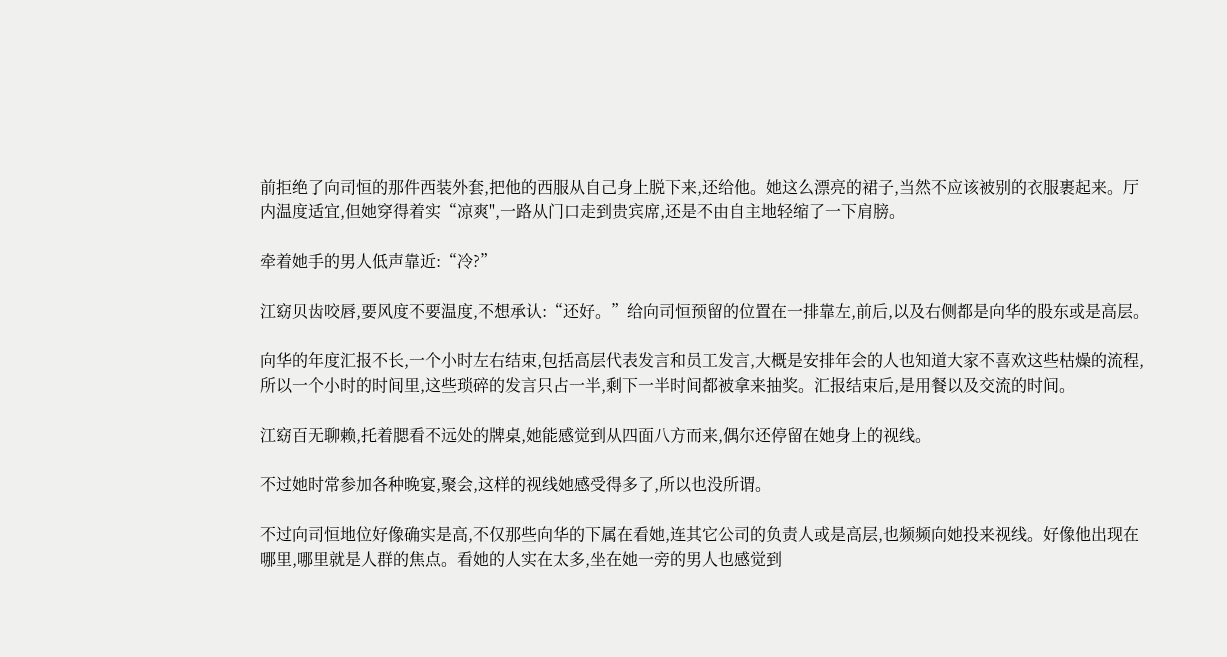前拒绝了向司恒的那件西装外套,把他的西服从自己身上脱下来,还给他。她这么漂亮的裙子,当然不应该被别的衣服裹起来。厅内温度适宜,但她穿得着实“凉爽",一路从门口走到贵宾席,还是不由自主地轻缩了一下肩膀。

牵着她手的男人低声靠近:“冷?”

江窈贝齿咬唇,要风度不要温度,不想承认:“还好。”给向司恒预留的位置在一排靠左,前后,以及右侧都是向华的股东或是高层。

向华的年度汇报不长,一个小时左右结束,包括高层代表发言和员工发言,大概是安排年会的人也知道大家不喜欢这些枯燥的流程,所以一个小时的时间里,这些琐碎的发言只占一半,剩下一半时间都被拿来抽奖。汇报结束后,是用餐以及交流的时间。

江窈百无聊赖,托着腮看不远处的牌桌,她能感觉到从四面八方而来,偶尔还停留在她身上的视线。

不过她时常参加各种晚宴,聚会,这样的视线她感受得多了,所以也没所谓。

不过向司恒地位好像确实是高,不仅那些向华的下属在看她,连其它公司的负责人或是高层,也频频向她投来视线。好像他出现在哪里,哪里就是人群的焦点。看她的人实在太多,坐在她一旁的男人也感觉到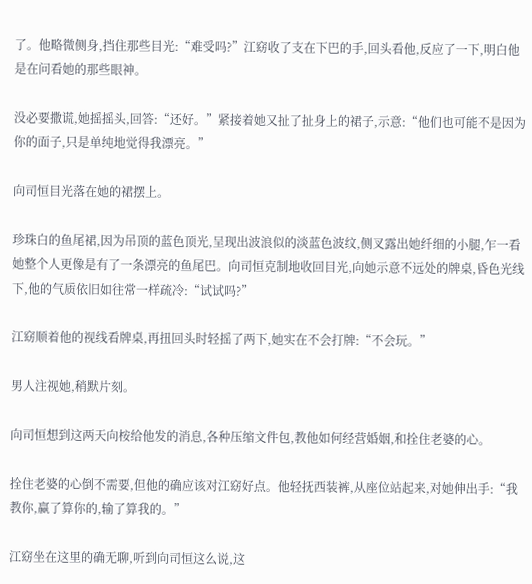了。他略微侧身,挡住那些目光:“难受吗?”江窈收了支在下巴的手,回头看他,反应了一下,明白他是在问看她的那些眼神。

没必要撒谎,她摇摇头,回答:“还好。”紧接着她又扯了扯身上的裙子,示意:“他们也可能不是因为你的面子,只是单纯地觉得我漂亮。”

向司恒目光落在她的裙摆上。

珍珠白的鱼尾裙,因为吊顶的蓝色顶光,呈现出波浪似的淡蓝色波纹,侧叉露出她纤细的小腿,乍一看她整个人更像是有了一条漂亮的鱼尾巴。向司恒克制地收回目光,向她示意不远处的牌桌,昏色光线下,他的气质依旧如往常一样疏冷:“试试吗?”

江窈顺着他的视线看牌桌,再扭回头时轻摇了两下,她实在不会打牌:“不会玩。”

男人注视她,稍默片刻。

向司恒想到这两天向桉给他发的消息,各种压缩文件包,教他如何经营婚姻,和拴住老婆的心。

拴住老婆的心倒不需要,但他的确应该对江窈好点。他轻抚西装裤,从座位站起来,对她伸出手:“我教你,赢了算你的,输了算我的。”

江窈坐在这里的确无聊,听到向司恒这么说,这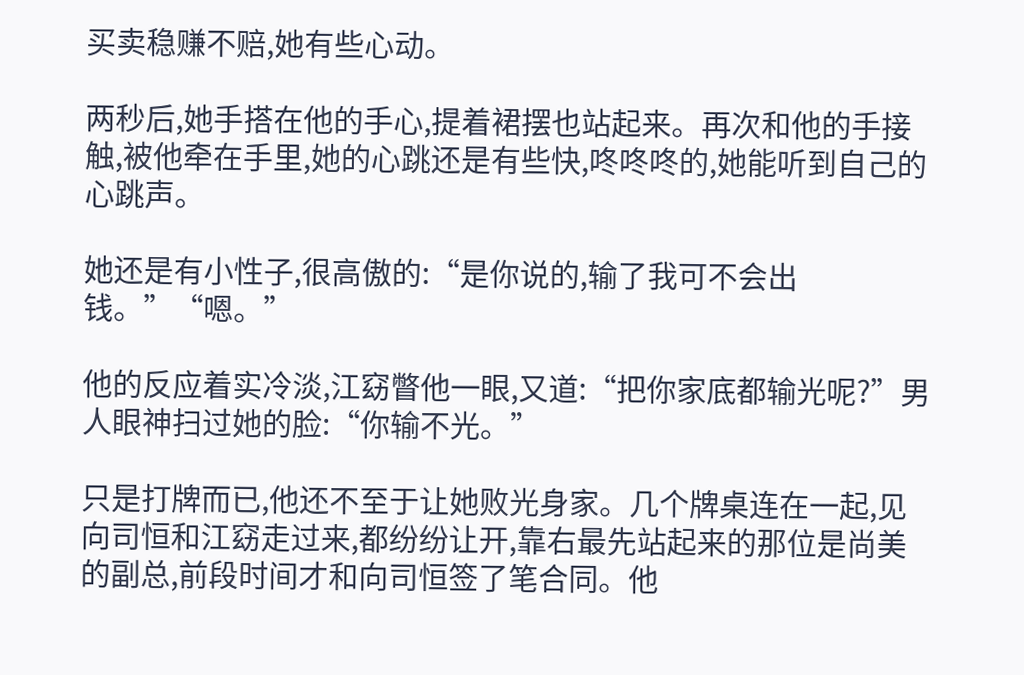买卖稳赚不赔,她有些心动。

两秒后,她手搭在他的手心,提着裙摆也站起来。再次和他的手接触,被他牵在手里,她的心跳还是有些快,咚咚咚的,她能听到自己的心跳声。

她还是有小性子,很高傲的:“是你说的,输了我可不会出钱。”“嗯。”

他的反应着实冷淡,江窈瞥他一眼,又道:“把你家底都输光呢?”男人眼神扫过她的脸:“你输不光。”

只是打牌而已,他还不至于让她败光身家。几个牌桌连在一起,见向司恒和江窈走过来,都纷纷让开,靠右最先站起来的那位是尚美的副总,前段时间才和向司恒签了笔合同。他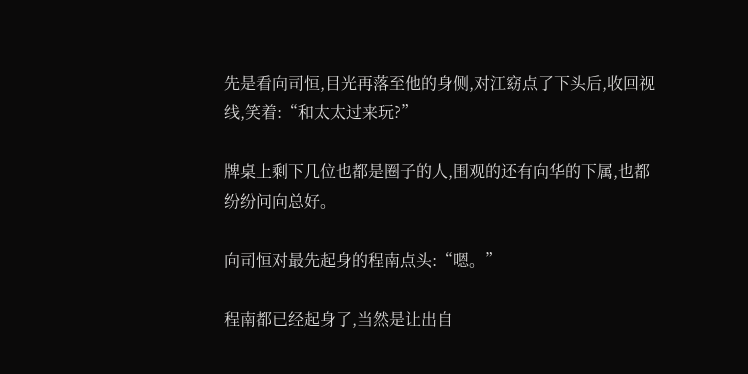先是看向司恒,目光再落至他的身侧,对江窈点了下头后,收回视线,笑着:“和太太过来玩?”

牌桌上剩下几位也都是圈子的人,围观的还有向华的下属,也都纷纷问向总好。

向司恒对最先起身的程南点头:“嗯。”

程南都已经起身了,当然是让出自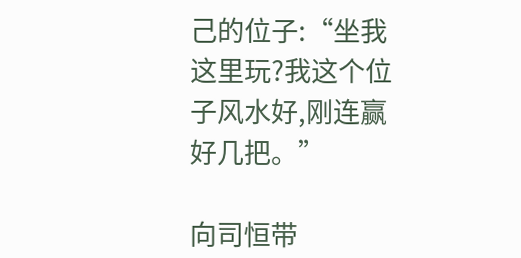己的位子:“坐我这里玩?我这个位子风水好,刚连赢好几把。”

向司恒带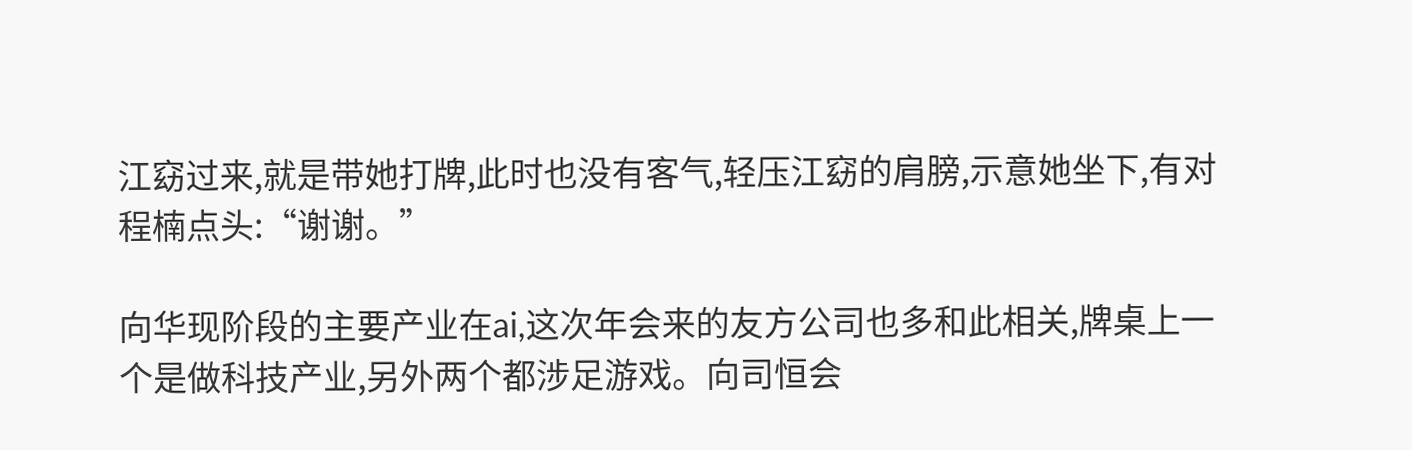江窈过来,就是带她打牌,此时也没有客气,轻压江窈的肩膀,示意她坐下,有对程楠点头:“谢谢。”

向华现阶段的主要产业在ai,这次年会来的友方公司也多和此相关,牌桌上一个是做科技产业,另外两个都涉足游戏。向司恒会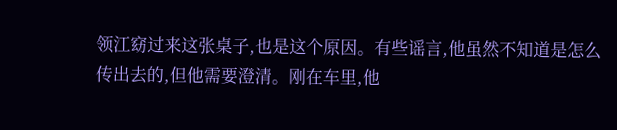领江窈过来这张桌子,也是这个原因。有些谣言,他虽然不知道是怎么传出去的,但他需要澄清。刚在车里,他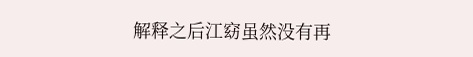解释之后江窈虽然没有再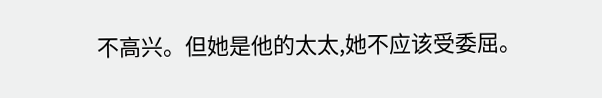不高兴。但她是他的太太,她不应该受委屈。